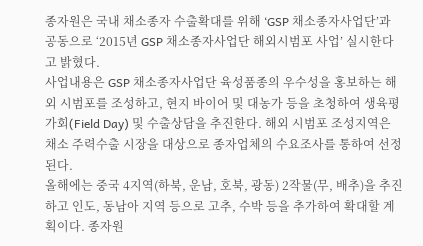종자원은 국내 채소종자 수출확대를 위해 ‘GSP 채소종자사업단’과 공동으로 ‘2015년 GSP 채소종자사업단 해외시범포 사업’ 실시한다고 밝혔다.
사업내용은 GSP 채소종자사업단 육성품종의 우수성을 홍보하는 해외 시범포를 조성하고, 현지 바이어 및 대농가 등을 초청하여 생육평가회(Field Day) 및 수출상담을 추진한다. 해외 시범포 조성지역은 채소 주력수출 시장을 대상으로 종자업체의 수요조사를 통하여 선정된다.
올해에는 중국 4지역(하북, 운남, 호북, 광동) 2작물(무, 배추)을 추진하고 인도, 동남아 지역 등으로 고추, 수박 등을 추가하여 확대할 계획이다. 종자원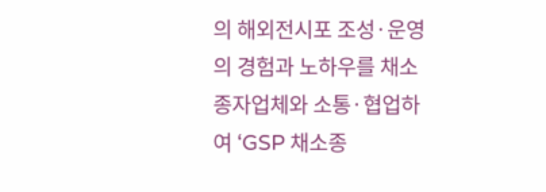의 해외전시포 조성·운영의 경험과 노하우를 채소종자업체와 소통·협업하여 ‘GSP 채소종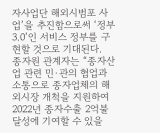자사업단 해외시범포 사업’을 추진함으로써 ‘정부 3.0’인 서비스 정부를 구현할 것으로 기대된다.
종자원 관계자는 “종자산업 관련 민·관의 협업과 소통으로 종자업체의 해외시장 개척을 지원하여 2022년 종자수출 2억불 달성에 기여할 수 있을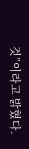것”이라고 밝혔다.